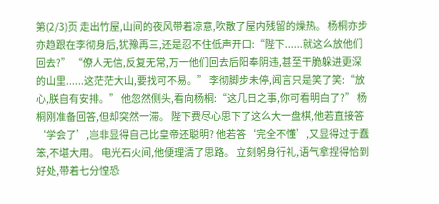第(2/3)页 走出竹屋,山间的夜风带着凉意,吹散了屋内残留的燥热。 杨桐亦步亦趋跟在李彻身后,犹豫再三,还是忍不住低声开口:“陛下......就这么放他们回去?” “僚人无信,反复无常,万一他们回去后阳奉阴违,甚至干脆躲进更深的山里......这茫茫大山,要找可不易。” 李彻脚步未停,闻言只是笑了笑:“放心,朕自有安排。” 他忽然侧头,看向杨桐:“这几日之事,你可看明白了?” 杨桐刚准备回答,但却突然一滞。 陛下费尽心思下了这么大一盘棋,他若直接答‘学会了’,岂非显得自己比皇帝还聪明? 他若答‘完全不懂’,又显得过于蠢笨,不堪大用。 电光石火间,他便理清了思路。 立刻躬身行礼,语气拿捏得恰到好处,带着七分惶恐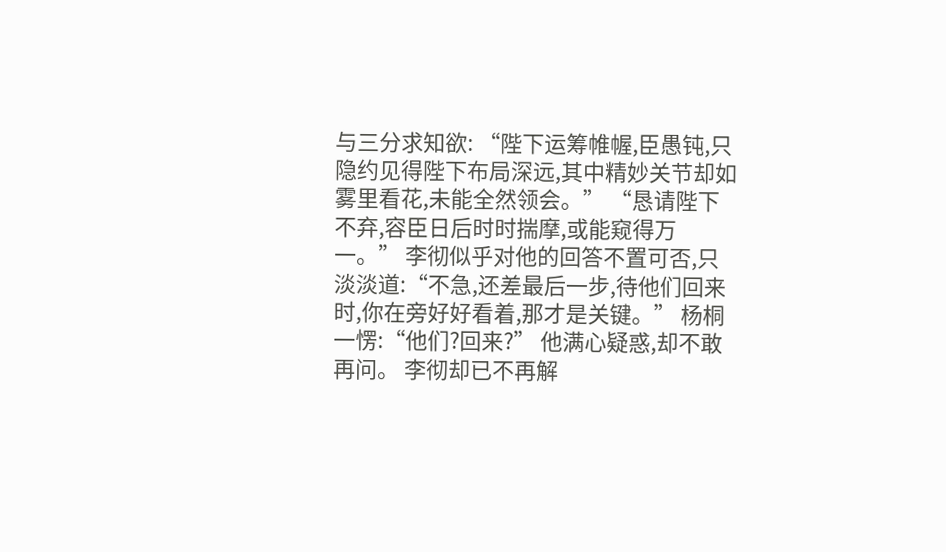与三分求知欲: “陛下运筹帷幄,臣愚钝,只隐约见得陛下布局深远,其中精妙关节却如雾里看花,未能全然领会。” “恳请陛下不弃,容臣日后时时揣摩,或能窥得万一。” 李彻似乎对他的回答不置可否,只淡淡道:“不急,还差最后一步,待他们回来时,你在旁好好看着,那才是关键。” 杨桐一愣:“他们?回来?” 他满心疑惑,却不敢再问。 李彻却已不再解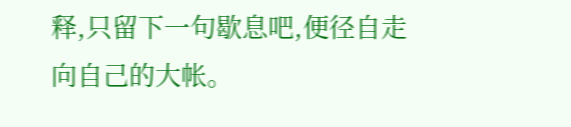释,只留下一句歇息吧,便径自走向自己的大帐。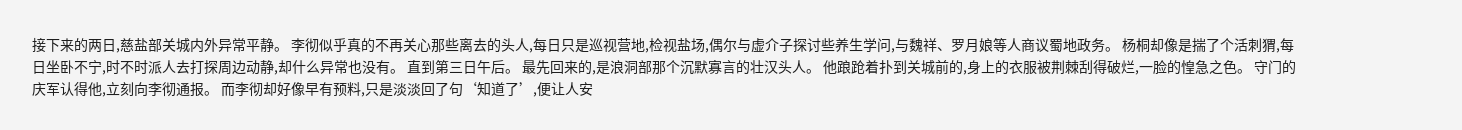接下来的两日,慈盐部关城内外异常平静。 李彻似乎真的不再关心那些离去的头人,每日只是巡视营地,检视盐场,偶尔与虚介子探讨些养生学问,与魏祥、罗月娘等人商议蜀地政务。 杨桐却像是揣了个活刺猬,每日坐卧不宁,时不时派人去打探周边动静,却什么异常也没有。 直到第三日午后。 最先回来的,是浪洞部那个沉默寡言的壮汉头人。 他踉跄着扑到关城前的,身上的衣服被荆棘刮得破烂,一脸的惶急之色。 守门的庆军认得他,立刻向李彻通报。 而李彻却好像早有预料,只是淡淡回了句‘知道了’,便让人安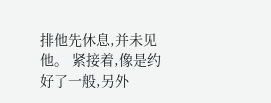排他先休息,并未见他。 紧接着,像是约好了一般,另外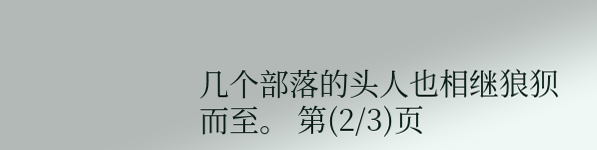几个部落的头人也相继狼狈而至。 第(2/3)页